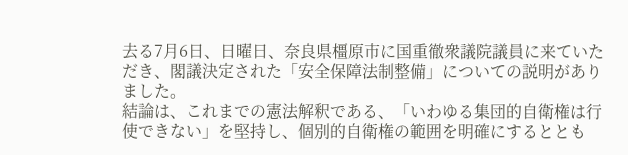去る7月6日、日曜日、奈良県橿原市に国重徹衆議院議員に来ていただき、閣議決定された「安全保障法制整備」についての説明がありました。
結論は、これまでの憲法解釈である、「いわゆる集団的自衛権は行使できない」を堅持し、個別的自衛権の範囲を明確にするととも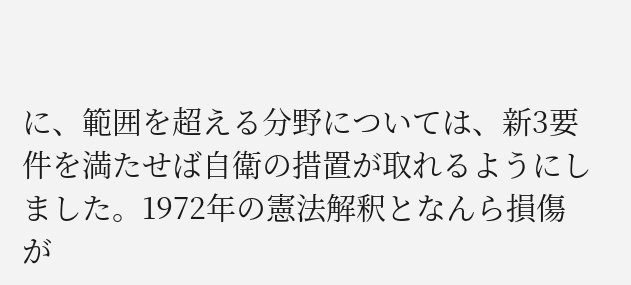に、範囲を超える分野については、新3要件を満たせば自衛の措置が取れるようにしました。1972年の憲法解釈となんら損傷が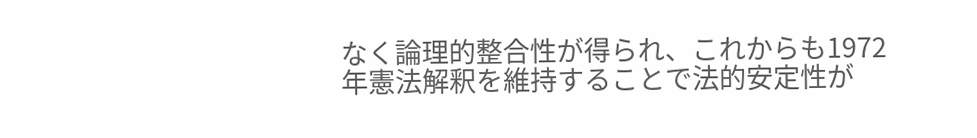なく論理的整合性が得られ、これからも1972年憲法解釈を維持することで法的安定性が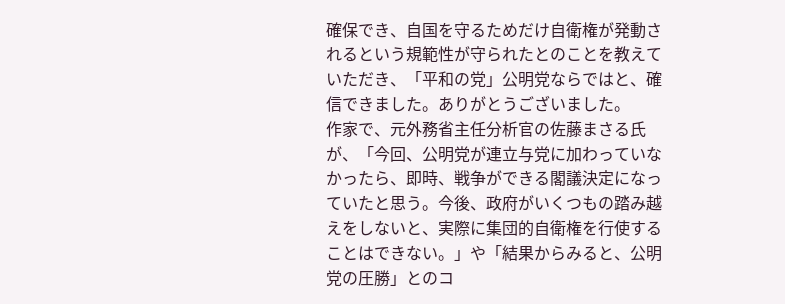確保でき、自国を守るためだけ自衛権が発動されるという規範性が守られたとのことを教えていただき、「平和の党」公明党ならではと、確信できました。ありがとうございました。
作家で、元外務省主任分析官の佐藤まさる氏が、「今回、公明党が連立与党に加わっていなかったら、即時、戦争ができる閣議決定になっていたと思う。今後、政府がいくつもの踏み越えをしないと、実際に集団的自衛権を行使することはできない。」や「結果からみると、公明党の圧勝」とのコ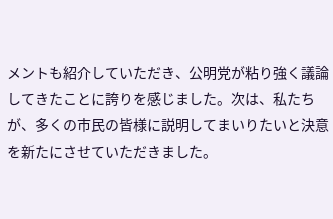メントも紹介していただき、公明党が粘り強く議論してきたことに誇りを感じました。次は、私たちが、多くの市民の皆様に説明してまいりたいと決意を新たにさせていただきました。